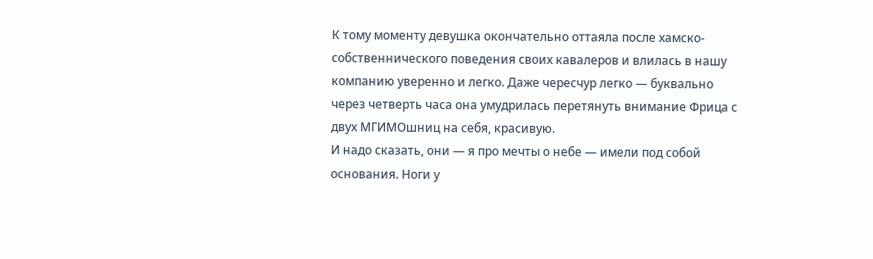К тому моменту девушка окончательно оттаяла после хамско-собственнического поведения своих кавалеров и влилась в нашу компанию уверенно и легко. Даже чересчур легко — буквально через четверть часа она умудрилась перетянуть внимание Фрица с двух МГИМОшниц на себя, красивую.
И надо сказать, они — я про мечты о небе — имели под собой основания. Ноги у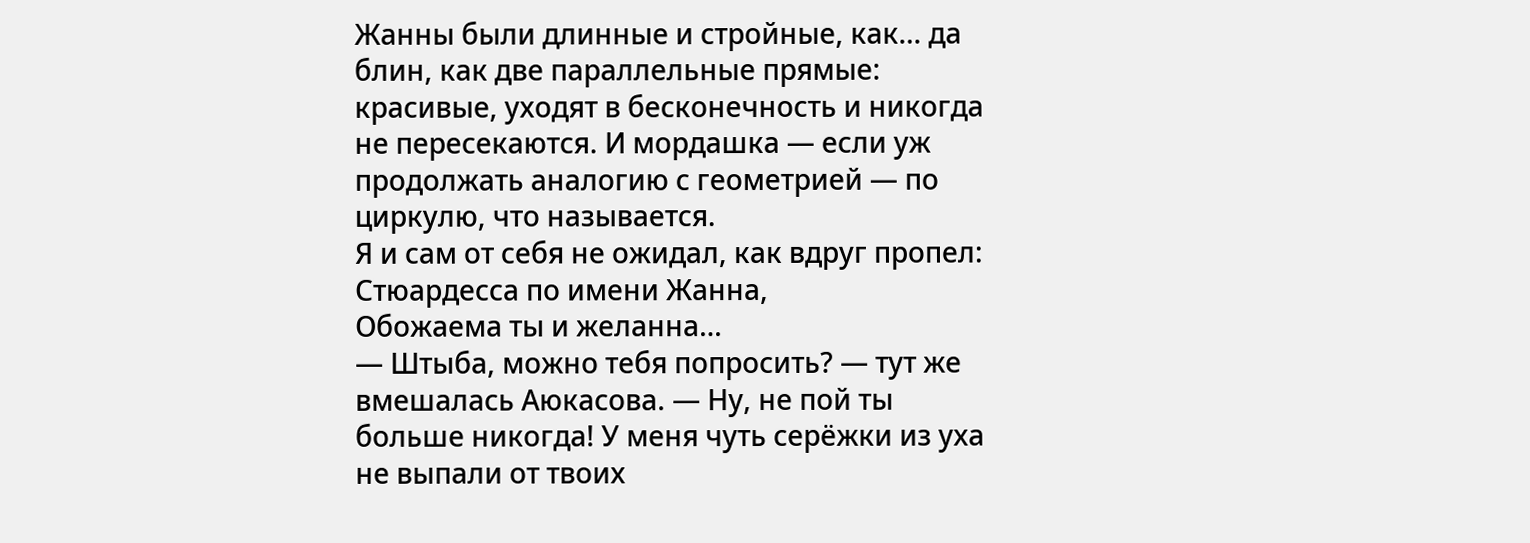Жанны были длинные и стройные, как… да блин, как две параллельные прямые: красивые, уходят в бесконечность и никогда не пересекаются. И мордашка — если уж продолжать аналогию с геометрией — по циркулю, что называется.
Я и сам от себя не ожидал, как вдруг пропел:
Стюардесса по имени Жанна,
Обожаема ты и желанна…
— Штыба, можно тебя попросить? — тут же вмешалась Аюкасова. — Ну, не пой ты больше никогда! У меня чуть серёжки из уха не выпали от твоих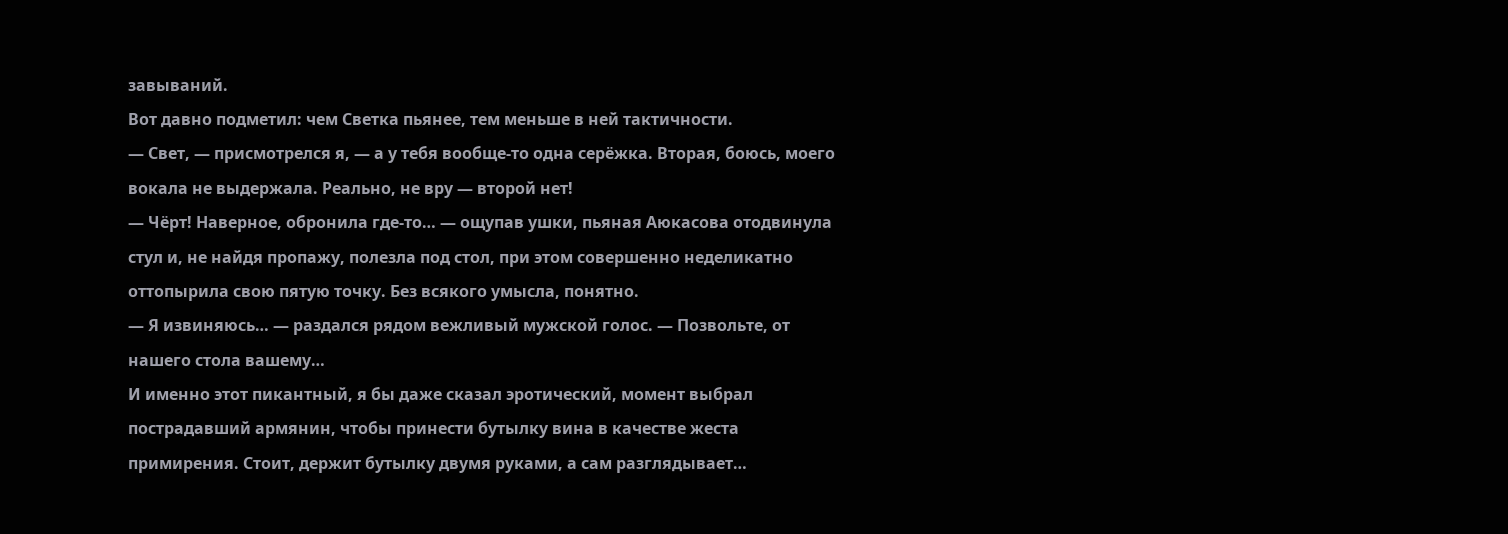завываний.
Вот давно подметил: чем Светка пьянее, тем меньше в ней тактичности.
— Свет, — присмотрелся я, — а у тебя вообще-то одна серёжка. Вторая, боюсь, моего вокала не выдержала. Реально, не вру — второй нет!
— Чёрт! Наверное, обронила где-то… — ощупав ушки, пьяная Аюкасова отодвинула стул и, не найдя пропажу, полезла под стол, при этом совершенно неделикатно оттопырила свою пятую точку. Без всякого умысла, понятно.
— Я извиняюсь… — раздался рядом вежливый мужской голос. — Позвольте, от нашего стола вашему…
И именно этот пикантный, я бы даже сказал эротический, момент выбрал пострадавший армянин, чтобы принести бутылку вина в качестве жеста примирения. Стоит, держит бутылку двумя руками, а сам разглядывает…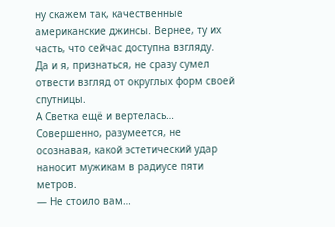ну скажем так, качественные американские джинсы. Вернее, ту их часть, что сейчас доступна взгляду.
Да и я, признаться, не сразу сумел отвести взгляд от округлых форм своей спутницы.
А Светка ещё и вертелась… Совершенно, разумеется, не осознавая, какой эстетический удар наносит мужикам в радиусе пяти метров.
— Не стоило вам…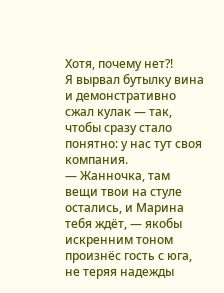Хотя, почему нет?!
Я вырвал бутылку вина и демонстративно сжал кулак — так, чтобы сразу стало понятно: у нас тут своя компания.
— Жанночка, там вещи твои на стуле остались, и Марина тебя ждёт, — якобы искренним тоном произнёс гость с юга, не теряя надежды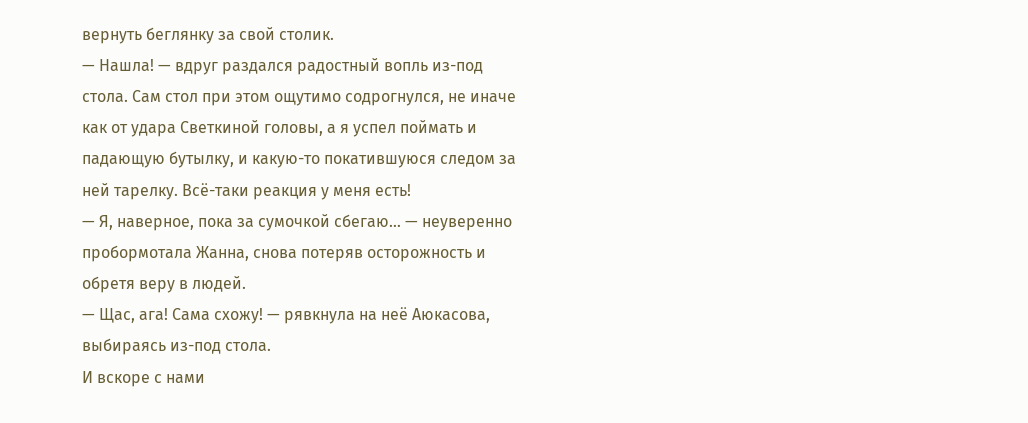вернуть беглянку за свой столик.
— Нашла! — вдруг раздался радостный вопль из-под стола. Сам стол при этом ощутимо содрогнулся, не иначе как от удара Светкиной головы, а я успел поймать и падающую бутылку, и какую-то покатившуюся следом за ней тарелку. Всё-таки реакция у меня есть!
— Я, наверное, пока за сумочкой сбегаю… — неуверенно пробормотала Жанна, снова потеряв осторожность и обретя веру в людей.
— Щас, ага! Сама схожу! — рявкнула на неё Аюкасова, выбираясь из-под стола.
И вскоре с нами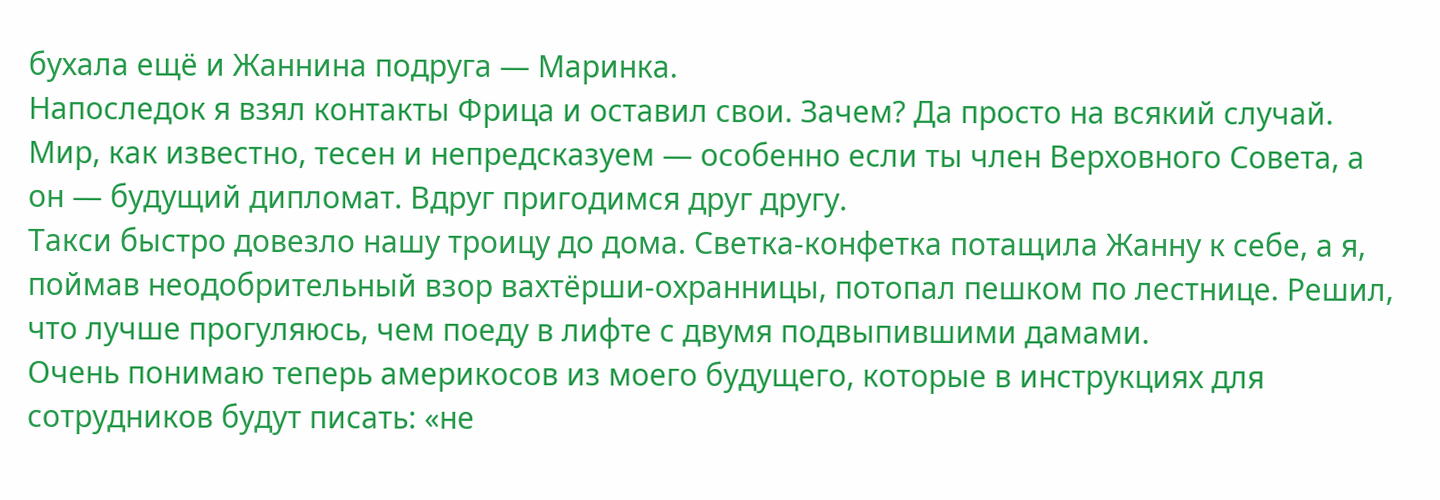бухала ещё и Жаннина подруга — Маринка.
Напоследок я взял контакты Фрица и оставил свои. Зачем? Да просто на всякий случай. Мир, как известно, тесен и непредсказуем — особенно если ты член Верховного Совета, а он — будущий дипломат. Вдруг пригодимся друг другу.
Такси быстро довезло нашу троицу до дома. Светка-конфетка потащила Жанну к себе, а я, поймав неодобрительный взор вахтёрши-охранницы, потопал пешком по лестнице. Решил, что лучше прогуляюсь, чем поеду в лифте с двумя подвыпившими дамами.
Очень понимаю теперь америкосов из моего будущего, которые в инструкциях для сотрудников будут писать: «не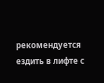рекомендуется ездить в лифте с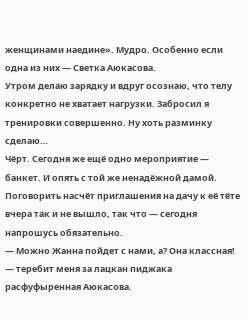женщинами наедине». Мудро. Особенно если одна из них — Светка Аюкасова.
Утром делаю зарядку и вдруг осознаю, что телу конкретно не хватает нагрузки. Забросил я тренировки совершенно. Ну хоть разминку сделаю…
Чёрт. Сегодня же ещё одно мероприятие — банкет. И опять с той же ненадёжной дамой. Поговорить насчёт приглашения на дачу к её тёте вчера так и не вышло, так что — сегодня напрошусь обязательно.
— Можно Жанна пойдет с нами, а? Она классная! — теребит меня за лацкан пиджака расфуфыренная Аюкасова.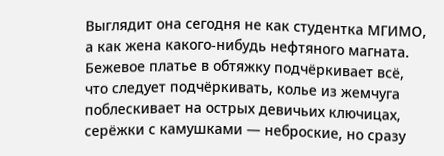Выглядит она сегодня не как студентка МГИМО, а как жена какого-нибудь нефтяного магната. Бежевое платье в обтяжку подчёркивает всё, что следует подчёркивать, колье из жемчуга поблескивает на острых девичьих ключицах, серёжки с камушками — неброские, но сразу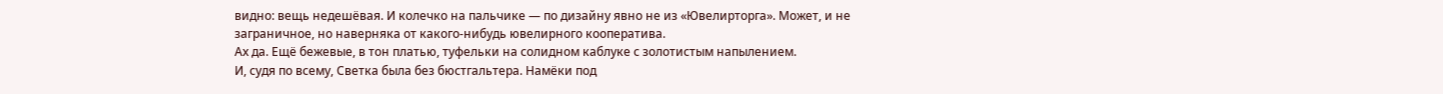видно: вещь недешёвая. И колечко на пальчике — по дизайну явно не из «Ювелирторга». Может, и не заграничное, но наверняка от какого-нибудь ювелирного кооператива.
Ах да. Ещё бежевые, в тон платью, туфельки на солидном каблуке с золотистым напылением.
И, судя по всему, Светка была без бюстгальтера. Намёки под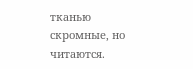тканью скромные, но читаются.